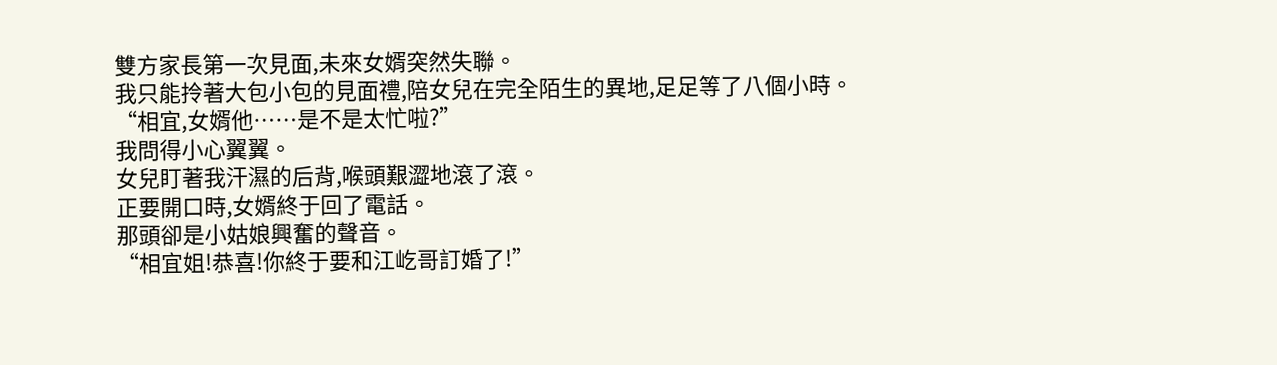雙方家長第一次見面,未來女婿突然失聯。
我只能拎著大包小包的見面禮,陪女兒在完全陌生的異地,足足等了八個小時。
“相宜,女婿他……是不是太忙啦?”
我問得小心翼翼。
女兒盯著我汗濕的后背,喉頭艱澀地滾了滾。
正要開口時,女婿終于回了電話。
那頭卻是小姑娘興奮的聲音。
“相宜姐!恭喜!你終于要和江屹哥訂婚了!”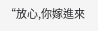“放心,你嫁進來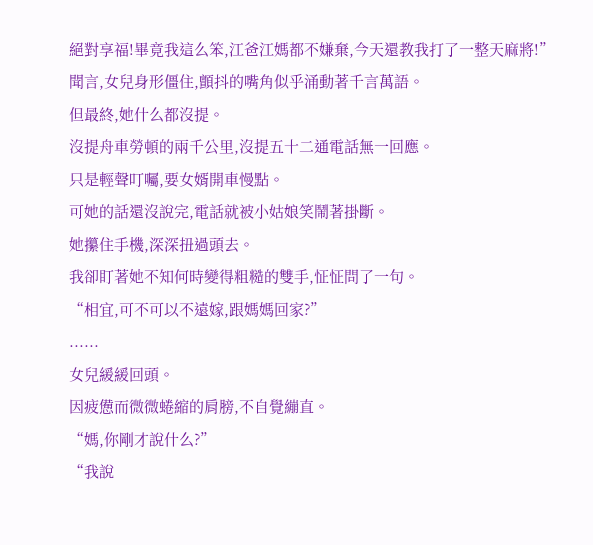絕對享福!畢竟我這么笨,江爸江媽都不嫌棄,今天還教我打了一整天麻將!”
聞言,女兒身形僵住,顫抖的嘴角似乎涌動著千言萬語。
但最終,她什么都沒提。
沒提舟車勞頓的兩千公里,沒提五十二通電話無一回應。
只是輕聲叮囑,要女婿開車慢點。
可她的話還沒說完,電話就被小姑娘笑鬧著掛斷。
她攥住手機,深深扭過頭去。
我卻盯著她不知何時變得粗糙的雙手,怔怔問了一句。
“相宜,可不可以不遠嫁,跟媽媽回家?”
......
女兒緩緩回頭。
因疲憊而微微蜷縮的肩膀,不自覺繃直。
“媽,你剛才說什么?”
“我說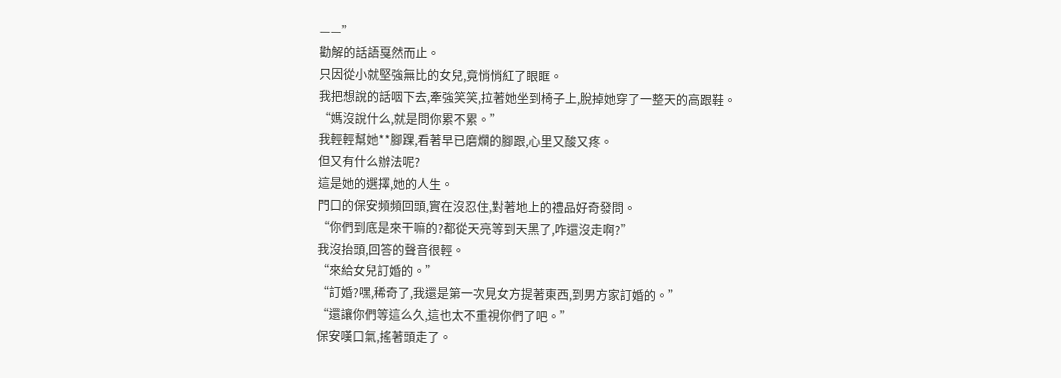——”
勸解的話語戛然而止。
只因從小就堅強無比的女兒,竟悄悄紅了眼眶。
我把想說的話咽下去,牽強笑笑,拉著她坐到椅子上,脫掉她穿了一整天的高跟鞋。
“媽沒說什么,就是問你累不累。”
我輕輕幫她**腳踝,看著早已磨爛的腳跟,心里又酸又疼。
但又有什么辦法呢?
這是她的選擇,她的人生。
門口的保安頻頻回頭,實在沒忍住,對著地上的禮品好奇發問。
“你們到底是來干嘛的?都從天亮等到天黑了,咋還沒走啊?”
我沒抬頭,回答的聲音很輕。
“來給女兒訂婚的。”
“訂婚?嘿,稀奇了,我還是第一次見女方提著東西,到男方家訂婚的。”
“還讓你們等這么久,這也太不重視你們了吧。”
保安嘆口氣,搖著頭走了。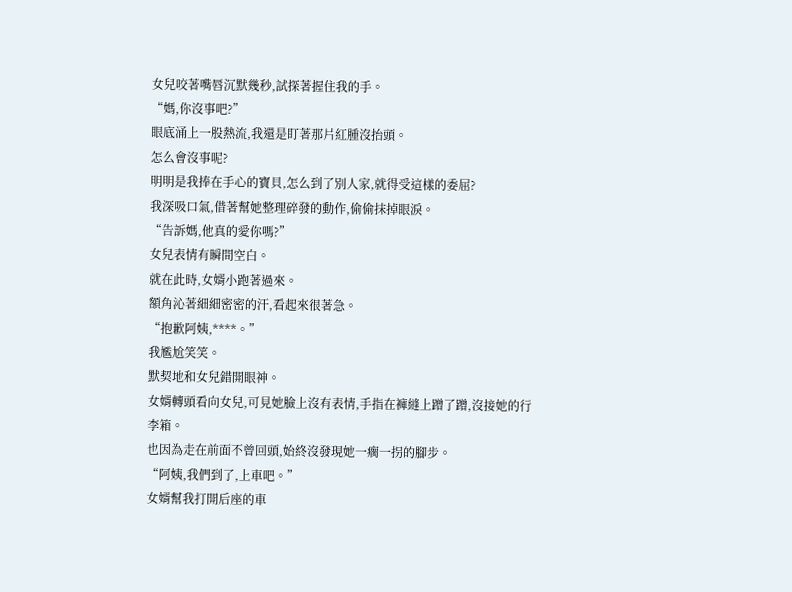女兒咬著嘴唇沉默幾秒,試探著握住我的手。
“媽,你沒事吧?”
眼底涌上一股熱流,我還是盯著那片紅腫沒抬頭。
怎么會沒事呢?
明明是我捧在手心的寶貝,怎么到了別人家,就得受這樣的委屈?
我深吸口氣,借著幫她整理碎發的動作,偷偷抹掉眼淚。
“告訴媽,他真的愛你嗎?”
女兒表情有瞬間空白。
就在此時,女婿小跑著過來。
額角沁著細細密密的汗,看起來很著急。
“抱歉阿姨,****。”
我尷尬笑笑。
默契地和女兒錯開眼神。
女婿轉頭看向女兒,可見她臉上沒有表情,手指在褲縫上蹭了蹭,沒接她的行李箱。
也因為走在前面不曾回頭,始終沒發現她一瘸一拐的腳步。
“阿姨,我們到了,上車吧。”
女婿幫我打開后座的車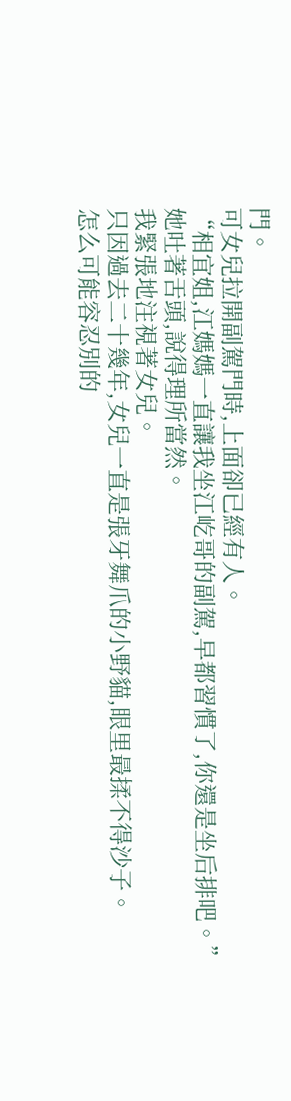門。
可女兒拉開副駕門時,上面卻已經有人。
“相宜姐,江媽媽一直讓我坐江屹哥的副駕,早都習慣了,你還是坐后排吧。”
她吐著舌頭,說得理所當然。
我緊張地注視著女兒。
只因過去二十幾年,女兒一直是張牙舞爪的小野貓,眼里最揉不得沙子。
怎么可能容忍別的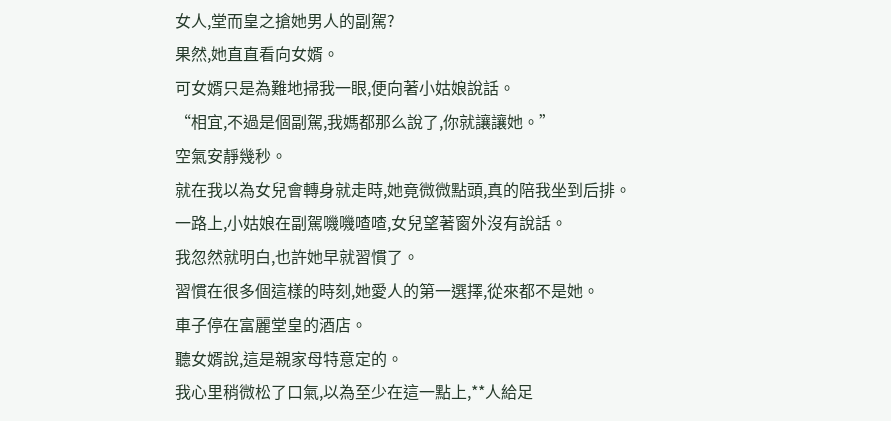女人,堂而皇之搶她男人的副駕?
果然,她直直看向女婿。
可女婿只是為難地掃我一眼,便向著小姑娘說話。
“相宜,不過是個副駕,我媽都那么說了,你就讓讓她。”
空氣安靜幾秒。
就在我以為女兒會轉身就走時,她竟微微點頭,真的陪我坐到后排。
一路上,小姑娘在副駕嘰嘰喳喳,女兒望著窗外沒有說話。
我忽然就明白,也許她早就習慣了。
習慣在很多個這樣的時刻,她愛人的第一選擇,從來都不是她。
車子停在富麗堂皇的酒店。
聽女婿說,這是親家母特意定的。
我心里稍微松了口氣,以為至少在這一點上,**人給足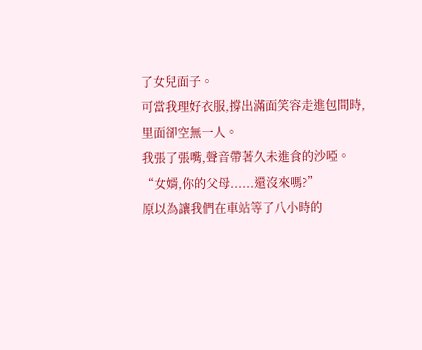了女兒面子。
可當我理好衣服,撐出滿面笑容走進包間時,里面卻空無一人。
我張了張嘴,聲音帶著久未進食的沙啞。
“女婿,你的父母......還沒來嗎?”
原以為讓我們在車站等了八小時的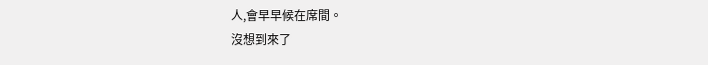人,會早早候在席間。
沒想到來了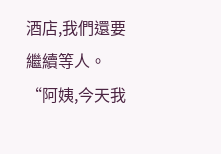酒店,我們還要繼續等人。
“阿姨,今天我